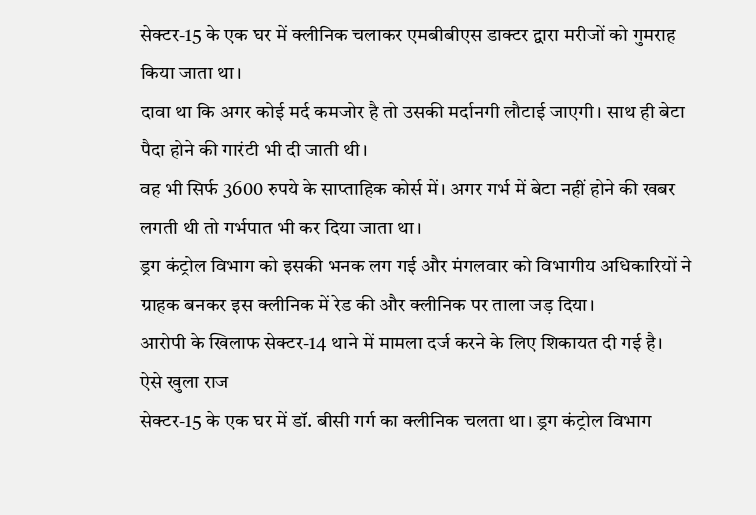सेक्टर-15 के एक घर में क्लीनिक चलाकर एमबीबीएस डाक्टर द्वारा मरीजों को गुमराह किया जाता था।
दावा था कि अगर कोई मर्द कमजोर है तो उसकी मर्दानगी लौटाई जाएगी। साथ ही बेटा पैदा होने की गारंटी भी दी जाती थी।
वह भी सिर्फ 3600 रुपये के साप्ताहिक कोर्स में। अगर गर्भ में बेटा नहीं होने की खबर लगती थी तो गर्भपात भी कर दिया जाता था।
ड्रग कंट्रोल विभाग को इसकी भनक लग गई और मंगलवार को विभागीय अधिकारियों ने ग्राहक बनकर इस क्लीनिक में रेड की और क्लीनिक पर ताला जड़ दिया।
आरोपी के खिलाफ सेक्टर-14 थाने में मामला दर्ज करने के लिए शिकायत दी गई है।
ऐसे खुला राज
सेक्टर-15 के एक घर में डॉ. बीसी गर्ग का क्लीनिक चलता था। ड्रग कंट्रोल विभाग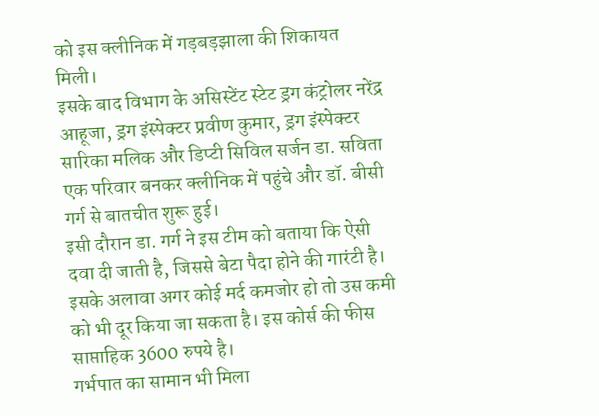को इस क्लीनिक में गड़बड़झाला की शिकायत मिली।
इसके बाद विभाग के असिस्टेंट स्टेट ड्रग कंट्रोलर नरेंद्र आहूजा, ड्रग इंस्पेक्टर प्रवीण कुमार, ड्रग इंस्पेक्टर सारिका मलिक और डिप्टी सिविल सर्जन डा. सविता एक परिवार बनकर क्लीनिक में पहुंचे और डॉ. बीसी गर्ग से बातचीत शुरू हुई।
इसी दौरान डा. गर्ग ने इस टीम को बताया कि ऐसी दवा दी जाती है, जिससे बेटा पैदा होने की गारंटी है। इसके अलावा अगर कोई मर्द कमजोर हो तो उस कमी को भी दूर किया जा सकता है। इस कोर्स की फीस साप्ताहिक 3600 रुपये है।
गर्भपात का सामान भी मिला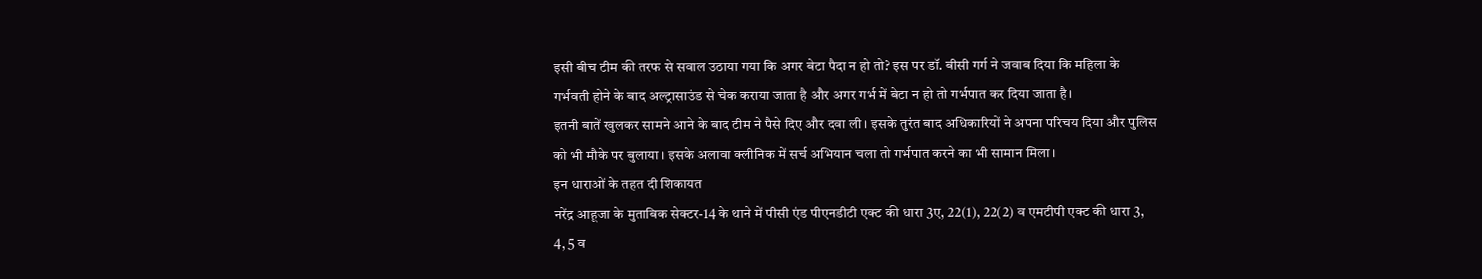इसी बीच टीम की तरफ से सवाल उठाया गया कि अगर बेटा पैदा न हो तो? इस पर डॉ. बीसी गर्ग ने जवाब दिया कि महिला के गर्भवती होने के बाद अल्ट्रासाउंड से चेक कराया जाता है और अगर गर्भ में बेटा न हो तो गर्भपात कर दिया जाता है।
इतनी बातें खुलकर सामने आने के बाद टीम ने पैसे दिए और दवा ली। इसके तुरंत बाद अधिकारियों ने अपना परिचय दिया और पुलिस को भी मौके पर बुलाया। इसके अलावा क्लीनिक में सर्च अभियान चला तो गर्भपात करने का भी सामान मिला।
इन धाराओं के तहत दी शिकायत
नरेंद्र आहूजा के मुताबिक सेक्टर-14 के थाने में पीसी एंड पीएनडीटी एक्ट की धारा 3ए, 22(1), 22(2) व एमटीपी एक्ट की धारा 3, 4, 5 व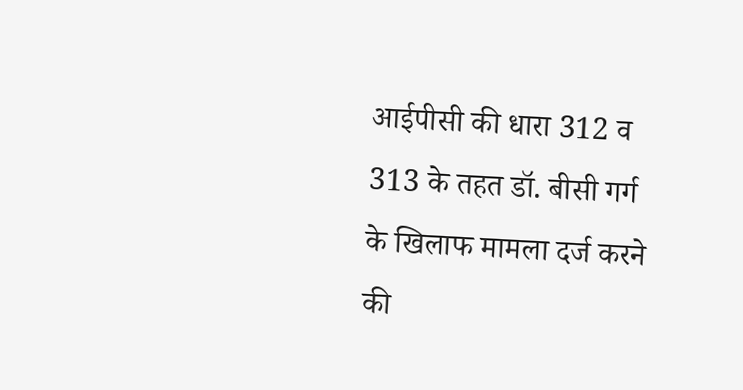आईपीसी की धारा 312 व 313 के तहत डॉ. बीसी गर्ग के खिलाफ मामला दर्ज करने की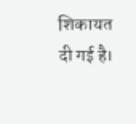शिकायत दी गई है।